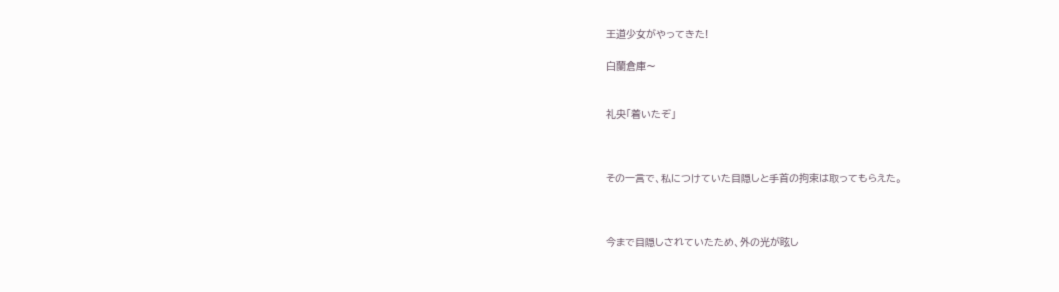王道少女がやってきた!

白蘭倉庫〜


礼央「着いたぞ」



その一言で、私につけていた目隠しと手首の拘束は取ってもらえた。



今まで目隠しされていたため、外の光が眩し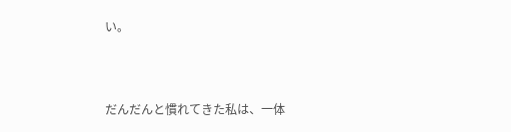い。



だんだんと慣れてきた私は、一体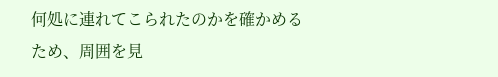何処に連れてこられたのかを確かめるため、周囲を見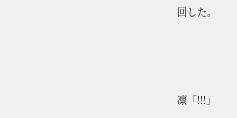回した。



凛「!!!」